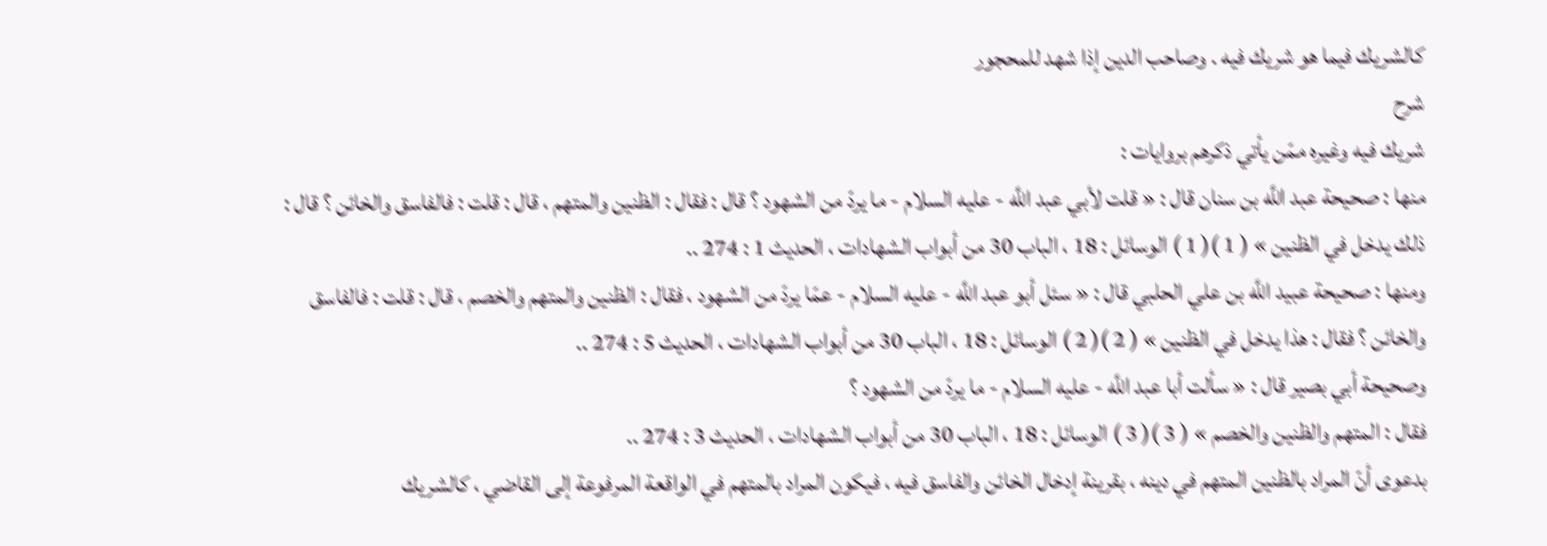كالشريك فيما هو شريك فيه . وصاحب الدين إذا شهد للمحجور
شرح
شريك فيه وغيره ممّن يأتي ذكرهم بروايات :
منها : صحيحة عبد اللَّه بن سنان قال : « قلت لأبي عبد اللَّه - عليه السلام - ما يردّ من الشهود ؟ قال : فقال : الظنين والمتهم ، قال : قلت : فالفاسق والخائن ؟ قال :
ذلك يدخل في الظنين » ( 1 )( 1 ) الوسائل : 18 ، الباب 30 من أبواب الشهادات ، الحديث 1 : 274 ..
ومنها : صحيحة عبيد اللَّه بن علي الحلبي قال : « سئل أبو عبد اللَّه - عليه السلام - عمّا يردّ من الشهود ، فقال : الظنين والمتهم والخصم ، قال : قلت : فالفاسق والخائن ؟ فقال : هذا يدخل في الظنين » ( 2 )( 2 ) الوسائل : 18 ، الباب 30 من أبواب الشهادات ، الحديث 5 : 274 ..
وصحيحة أبي بصير قال : « سألت أبا عبد اللَّه - عليه السلام - ما يردّ من الشهود ؟
فقال : المتهم والظنين والخصم » ( 3 )( 3 ) الوسائل : 18 ، الباب 30 من أبواب الشهادات ، الحديث 3 : 274 ..
بدعوى أنّ المراد بالظنين المتهم في دينه ، بقرينة إدخال الخائن والفاسق فيه ، فيكون المراد بالمتهم في الواقعة المرفوعة إلى القاضي ، كالشريك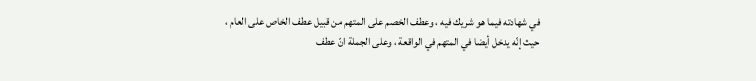في شهادته فيما هو شريك فيه ، وعطف الخصم على المتهم من قبيل عطف الخاص على العام ، حيث إنّه يدخل أيضا في المتهم في الواقعة ، وعلى الجملة انّ عطف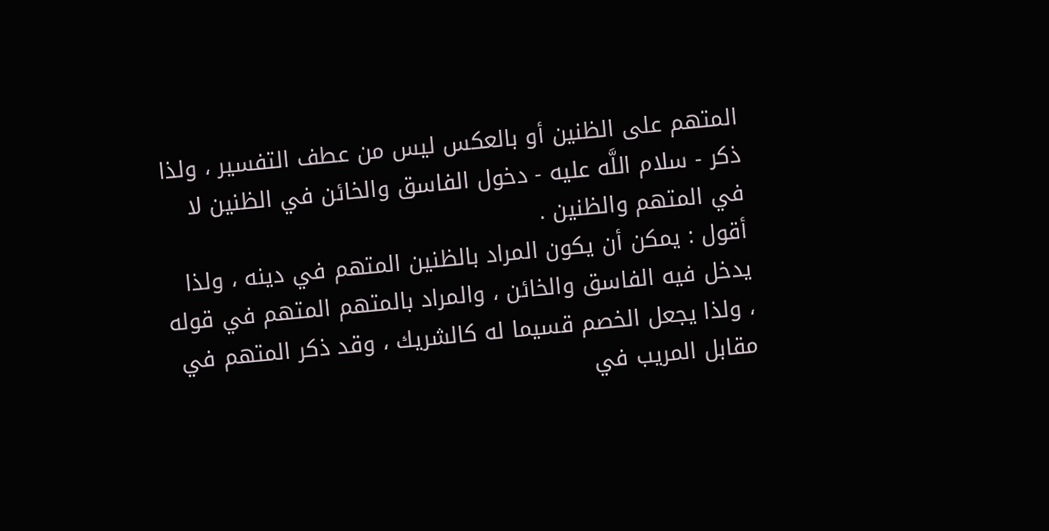المتهم على الظنين أو بالعكس ليس من عطف التفسير ، ولذا ذكر - سلام اللَّه عليه - دخول الفاسق والخائن في الظنين لا في المتهم والظنين .
أقول : يمكن أن يكون المراد بالظنين المتهم في دينه ، ولذا يدخل فيه الفاسق والخائن ، والمراد بالمتهم المتهم في قوله ، ولذا يجعل الخصم قسيما له كالشريك ، وقد ذكر المتهم في مقابل المريب في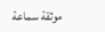موثقة سماعة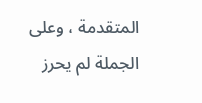المتقدمة ، وعلى الجملة لم يحرز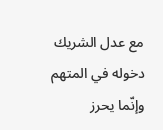مع عدل الشريك دخوله في المتهم وإنّما يحرز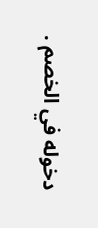دخوله في الخصم .